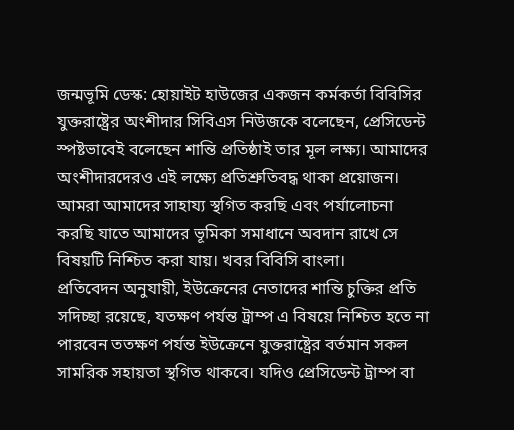জন্মভূমি ডেস্ক: হোয়াইট হাউজের একজন কর্মকর্তা বিবিসির যুক্তরাষ্ট্রের অংশীদার সিবিএস নিউজকে বলেছেন, প্রেসিডেন্ট স্পষ্টভাবেই বলেছেন শান্তি প্রতিষ্ঠাই তার মূল লক্ষ্য। আমাদের অংশীদারদেরও এই লক্ষ্যে প্রতিশ্রুতিবদ্ধ থাকা প্রয়োজন। আমরা আমাদের সাহায্য স্থগিত করছি এবং পর্যালোচনা করছি যাতে আমাদের ভূমিকা সমাধানে অবদান রাখে সে বিষয়টি নিশ্চিত করা যায়। খবর বিবিসি বাংলা।
প্রতিবেদন অনুযায়ী, ইউক্রেনের নেতাদের শান্তি চুক্তির প্রতি সদিচ্ছা রয়েছে, যতক্ষণ পর্যন্ত ট্রাম্প এ বিষয়ে নিশ্চিত হতে না পারবেন ততক্ষণ পর্যন্ত ইউক্রেনে যুক্তরাষ্ট্রের বর্তমান সকল সামরিক সহায়তা স্থগিত থাকবে। যদিও প্রেসিডেন্ট ট্রাম্প বা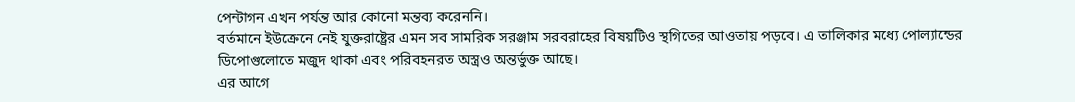পেন্টাগন এখন পর্যন্ত আর কোনো মন্তব্য করেননি।
বর্তমানে ইউক্রেনে নেই যুক্তরাষ্ট্রের এমন সব সামরিক সরঞ্জাম সরবরাহের বিষয়টিও স্থগিতের আওতায় পড়বে। এ তালিকার মধ্যে পোল্যান্ডের ডিপোগুলোতে মজুদ থাকা এবং পরিবহনরত অস্ত্রও অন্তর্ভুক্ত আছে।
এর আগে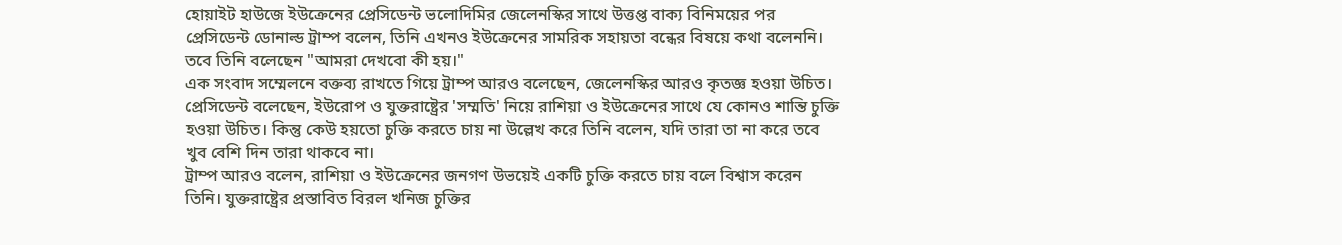হোয়াইট হাউজে ইউক্রেনের প্রেসিডেন্ট ভলোদিমির জেলেনস্কির সাথে উত্তপ্ত বাক্য বিনিময়ের পর প্রেসিডেন্ট ডোনাল্ড ট্রাম্প বলেন, তিনি এখনও ইউক্রেনের সামরিক সহায়তা বন্ধের বিষয়ে কথা বলেননি। তবে তিনি বলেছেন "আমরা দেখবো কী হয়।"
এক সংবাদ সম্মেলনে বক্তব্য রাখতে গিয়ে ট্রাম্প আরও বলেছেন, জেলেনস্কির আরও কৃতজ্ঞ হওয়া উচিত। প্রেসিডেন্ট বলেছেন, ইউরোপ ও যুক্তরাষ্ট্রের 'সম্মতি' নিয়ে রাশিয়া ও ইউক্রেনের সাথে যে কোনও শান্তি চুক্তি হওয়া উচিত। কিন্তু কেউ হয়তো চুক্তি করতে চায় না উল্লেখ করে তিনি বলেন, যদি তারা তা না করে তবে খুব বেশি দিন তারা থাকবে না।
ট্রাম্প আরও বলেন, রাশিয়া ও ইউক্রেনের জনগণ উভয়েই একটি চুক্তি করতে চায় বলে বিশ্বাস করেন তিনি। যুক্তরাষ্ট্রের প্রস্তাবিত বিরল খনিজ চুক্তির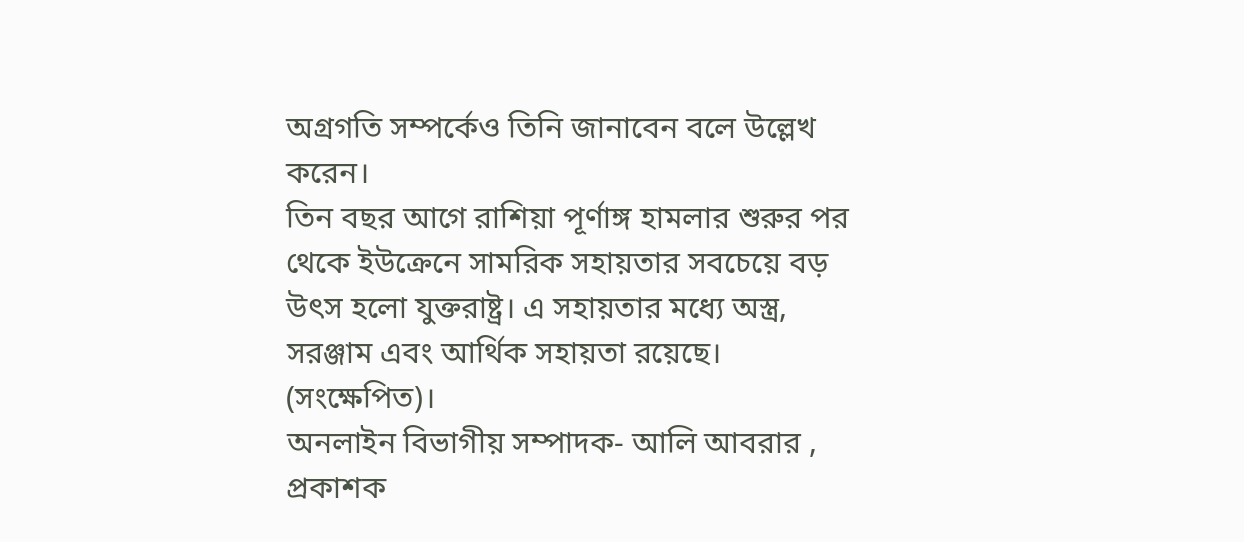অগ্রগতি সম্পর্কেও তিনি জানাবেন বলে উল্লেখ করেন।
তিন বছর আগে রাশিয়া পূর্ণাঙ্গ হামলার শুরুর পর থেকে ইউক্রেনে সামরিক সহায়তার সবচেয়ে বড় উৎস হলো যুক্তরাষ্ট্র। এ সহায়তার মধ্যে অস্ত্র, সরঞ্জাম এবং আর্থিক সহায়তা রয়েছে। (সংক্ষেপিত)।
অনলাইন বিভাগীয় সম্পাদক- আলি আবরার , প্রকাশক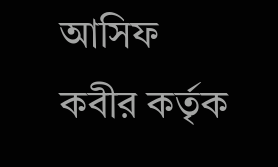আসিফ কবীর কর্তৃক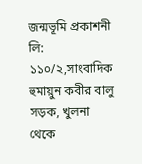জন্মভূমি প্রকাশনী লি: ১১০/২,সাংবাদিক হুমায়ুন কবীর বালু সড়ক, খুলনা থেকে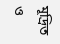মূদ্রিত ও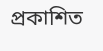প্রকাশিত